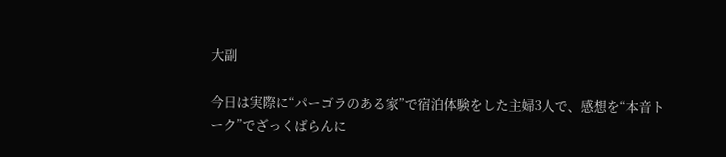大副

今日は実際に“パーゴラのある家”で宿泊体験をした主婦3人で、感想を“本音トーク”でざっくばらんに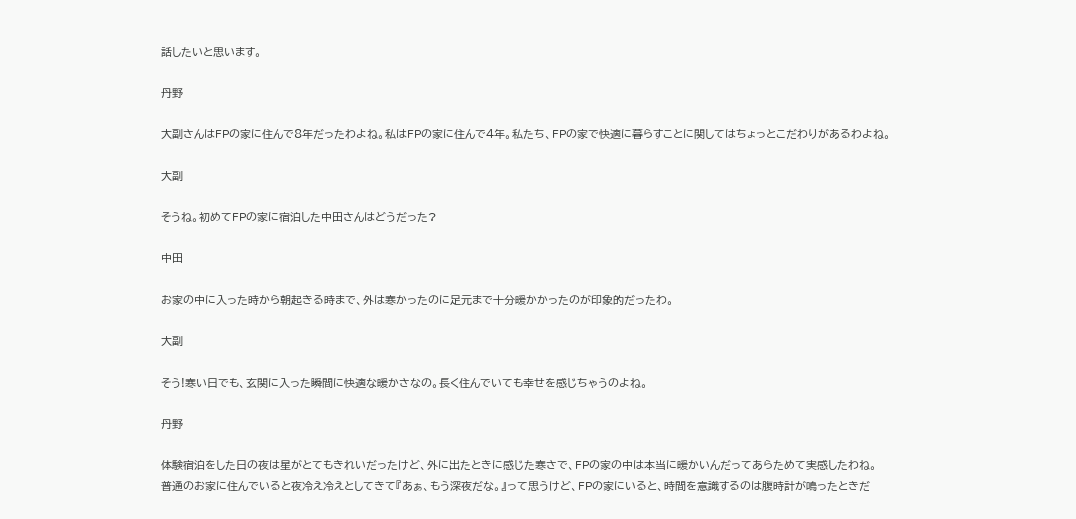話したいと思います。

丹野

大副さんはFPの家に住んで8年だったわよね。私はFPの家に住んで4年。私たち、FPの家で快適に暮らすことに関してはちょっとこだわりがあるわよね。

大副

そうね。初めてFPの家に宿泊した中田さんはどうだった?

中田

お家の中に入った時から朝起きる時まで、外は寒かったのに足元まで十分暖かかったのが印象的だったわ。

大副

そう!寒い日でも、玄関に入った瞬間に快適な暖かさなの。長く住んでいても幸せを感じちゃうのよね。

丹野

体験宿泊をした日の夜は星がとてもきれいだったけど、外に出たときに感じた寒さで、FPの家の中は本当に暖かいんだってあらためて実感したわね。
普通のお家に住んでいると夜冷え冷えとしてきて『あぁ、もう深夜だな。』って思うけど、FPの家にいると、時間を意識するのは腹時計が鳴ったときだ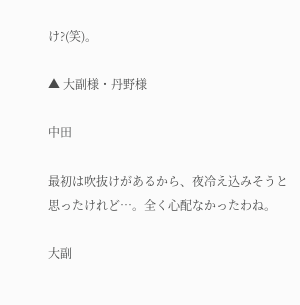け?(笑)。

▲ 大副様・丹野様

中田

最初は吹抜けがあるから、夜冷え込みそうと思ったけれど…。全く心配なかったわね。

大副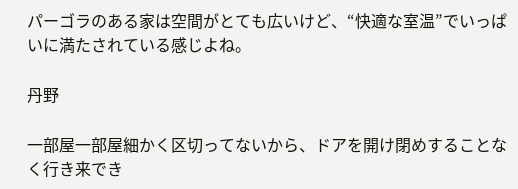パーゴラのある家は空間がとても広いけど、“快適な室温”でいっぱいに満たされている感じよね。

丹野

一部屋一部屋細かく区切ってないから、ドアを開け閉めすることなく行き来でき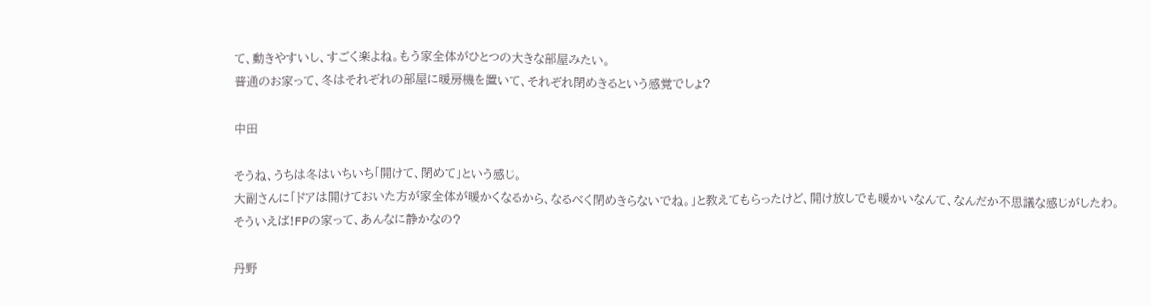て、動きやすいし、すごく楽よね。もう家全体がひとつの大きな部屋みたい。
普通のお家って、冬はそれぞれの部屋に暖房機を置いて、それぞれ閉めきるという感覚でしょ?

中田

そうね、うちは冬はいちいち「開けて、閉めて」という感じ。
大副さんに「ドアは開けておいた方が家全体が暖かくなるから、なるべく閉めきらないでね。」と教えてもらったけど、開け放しでも暖かいなんて、なんだか不思議な感じがしたわ。
そういえば!FPの家って、あんなに静かなの?

丹野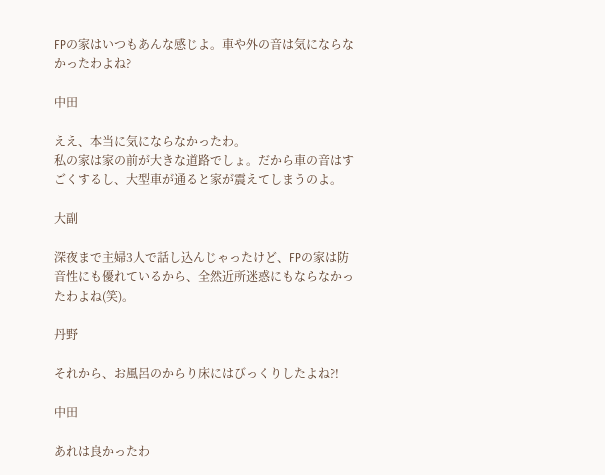FPの家はいつもあんな感じよ。車や外の音は気にならなかったわよね?

中田

ええ、本当に気にならなかったわ。
私の家は家の前が大きな道路でしょ。だから車の音はすごくするし、大型車が通ると家が震えてしまうのよ。

大副

深夜まで主婦3人で話し込んじゃったけど、FPの家は防音性にも優れているから、全然近所迷惑にもならなかったわよね(笑)。

丹野

それから、お風呂のからり床にはびっくりしたよね?!

中田

あれは良かったわ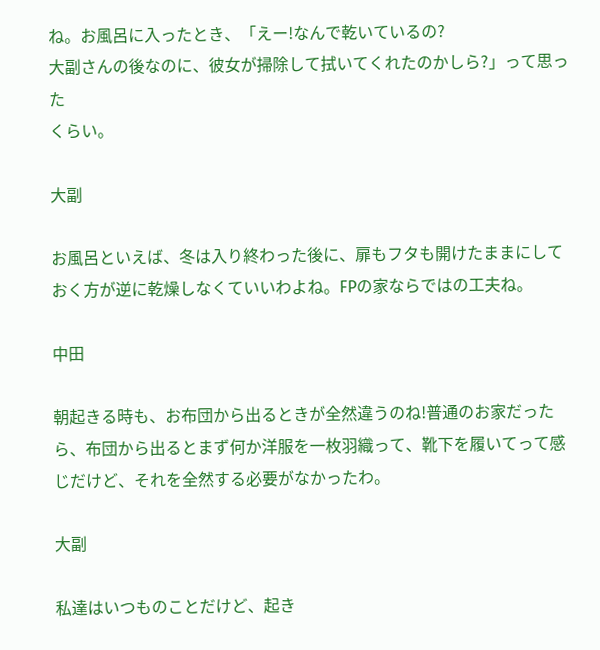ね。お風呂に入ったとき、「えー!なんで乾いているの?
大副さんの後なのに、彼女が掃除して拭いてくれたのかしら?」って思った
くらい。

大副

お風呂といえば、冬は入り終わった後に、扉もフタも開けたままにしておく方が逆に乾燥しなくていいわよね。FPの家ならではの工夫ね。

中田

朝起きる時も、お布団から出るときが全然違うのね!普通のお家だったら、布団から出るとまず何か洋服を一枚羽織って、靴下を履いてって感じだけど、それを全然する必要がなかったわ。

大副

私達はいつものことだけど、起き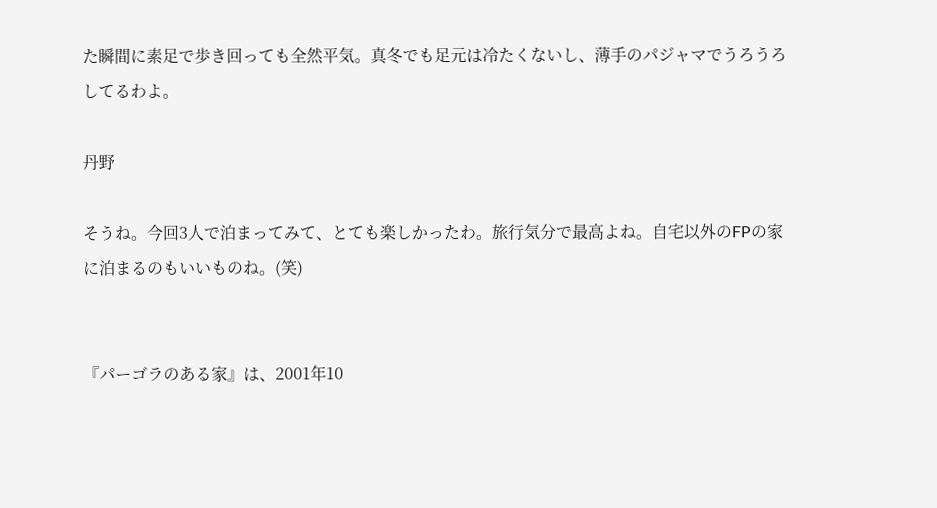た瞬間に素足で歩き回っても全然平気。真冬でも足元は冷たくないし、薄手のパジャマでうろうろしてるわよ。

丹野

そうね。今回3人で泊まってみて、とても楽しかったわ。旅行気分で最高よね。自宅以外のFPの家に泊まるのもいいものね。(笑)


『パーゴラのある家』は、2001年10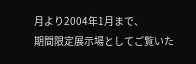月より2004年1月まで、
期間限定展示場としてご覧いた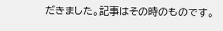だきました。記事はその時のものです。